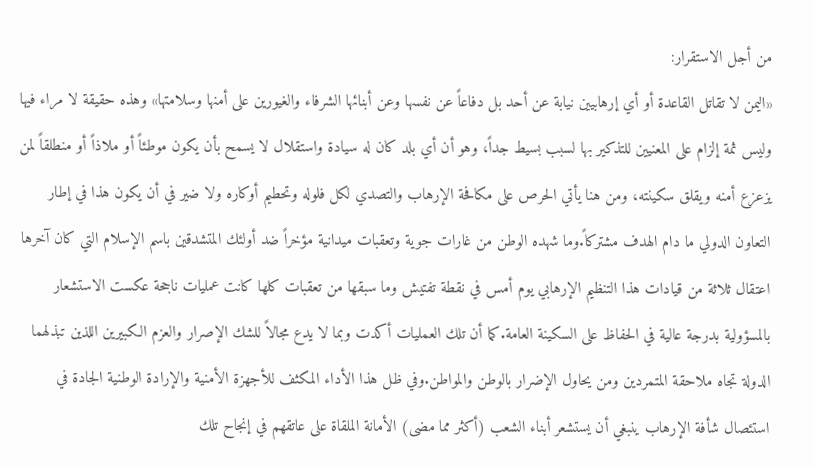من أجل الاستقرار:
«اليمن لا تقاتل القاعدة أو أي إرهابيين نيابة عن أحد بل دفاعاً عن نفسها وعن أبنائها الشرفاء والغيورين على أمنها وسلامتها» وهذه حقيقة لا مراء فيها وليس ثمة إلزام على المعنيين للتذكير بها لسبب بسيط جداً، وهو أن أي بلد كان له سيادة واستقلال لا يسمح بأن يكون موطئاً أو ملاذاً أو منطلقاً لمن يزعزع أمنه ويقلق سكينته، ومن هنا يأتي الحرص على مكافحة الإرهاب والتصدي لكل فلوله وتحطيم أوكاره ولا ضير في أن يكون هذا في إطار التعاون الدولي ما دام الهدف مشتركاً.وما شهده الوطن من غارات جوية وتعقبات ميدانية مؤخراً ضد أولئك المتشدقين باسم الإسلام التي كان آخرها اعتقال ثلاثة من قيادات هذا التنظيم الإرهابي يوم أمس في نقطة تفتيش وما سبقها من تعقبات كلها كانت عمليات ناجحة عكست الاستشعار بالمسؤولية بدرجة عالية في الحفاظ على السكينة العامة.كما أن تلك العمليات أكدت وبما لا يدع مجالاً للشك الإصرار والعزم الكبيرين اللذين تبذلهما الدولة تجاه ملاحقة المتمردين ومن يحاول الإضرار بالوطن والمواطن.وفي ظل هذا الأداء المكثف للأجهزة الأمنية والإرادة الوطنية الجادة في استئصال شأفة الإرهاب ينبغي أن يستشعر أبناء الشعب (أكثر مما مضى) الأمانة الملقاة على عاتقهم في إنجاح تلك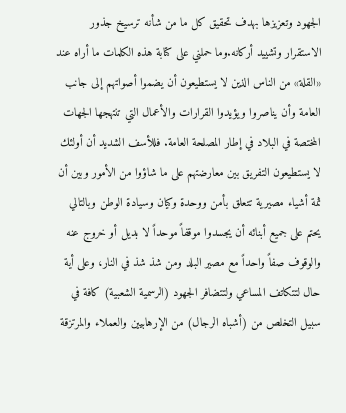الجهود وتعزيزها بهدف تحقيق كل ما من شأنه ترسيخ جذور الاستقرار وتشييد أركانه.وما حملني على كتابة هذه الكلمات ما أراه عند «القلة» من الناس الذين لا يستطيعون أن يضموا أصواتهم إلى جانب العامة وأن يناصروا ويؤيدوا القرارات والأعمال التي تنتهجها الجهات المختصة في البلاد في إطار المصلحة العامة. فللأسف الشديد أن أولئك لا يستطيعون التفريق بين معارضتهم على ما شاؤوا من الأمور وبين أن ثمة أشياء مصيرية تتعلق بأمن ووحدة وكيان وسيادة الوطن وبالتالي يحتم على جميع أبنائه أن يجسدوا موقفاً موحداً لا بديل أو خروج عنه والوقوف صفاً واحداً مع مصير البلد ومن شذ شذ في النار، وعلى أية حال لتتكاتف المساعي ولتتضافر الجهود (الرسمية الشعبية) كافة في سبيل التخلص من (أشباه الرجال) من الإرهابيين والعملاء والمرتزقة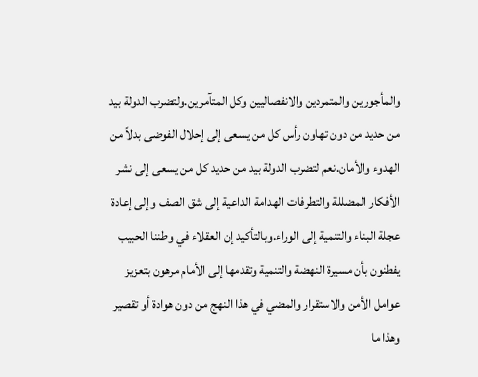والمأجورين والمتمردين والانفصاليين وكل المتآمرين.ولتضرب الدولة بيد من حديد من دون تهاون رأس كل من يسعى إلى إحلال الفوضى بدلاً من الهدوء والأمان.نعم لتضرب الدولة بيد من حديد كل من يسعى إلى نشر الأفكار المضللة والتطرفات الهدامة الداعية إلى شق الصف وإلى إعادة عجلة البناء والتنمية إلى الوراء.وبالتأكيد إن العقلاء في وطننا الحبيب يفطنون بأن مسيرة النهضة والتنمية وتقدمها إلى الأمام مرهون بتعزيز عوامل الأمن والاستقرار والمضي في هذا النهج من دون هوادة أو تقصير وهذا ما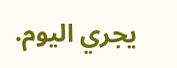يجري اليوم.